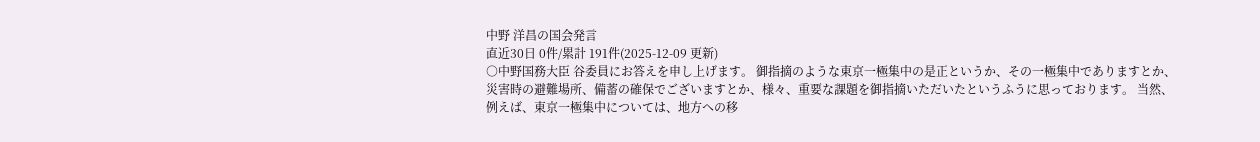中野 洋昌の国会発言
直近30日 0件/累計 191件(2025-12-09 更新)
○中野国務大臣 谷委員にお答えを申し上げます。 御指摘のような東京一極集中の是正というか、その一極集中でありますとか、災害時の避難場所、備蓄の確保でございますとか、様々、重要な課題を御指摘いただいたというふうに思っております。 当然、例えば、東京一極集中については、地方への移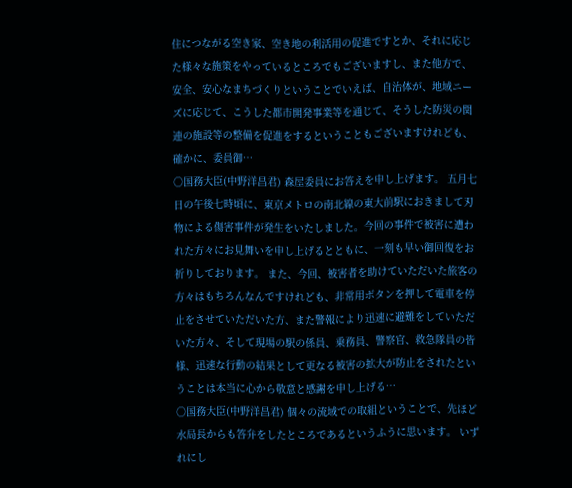住につながる空き家、空き地の利活用の促進ですとか、それに応じた様々な施策をやっているところでもございますし、また他方で、安全、安心なまちづくりということでいえば、自治体が、地域ニーズに応じて、こうした都市開発事業等を通じて、そうした防災の関連の施設等の整備を促進をするということもございますけれども、確かに、委員御…
○国務大臣(中野洋昌君) 森屋委員にお答えを申し上げます。 五月七日の午後七時頃に、東京メトロの南北線の東大前駅におきまして刃物による傷害事件が発生をいたしました。今回の事件で被害に遭われた方々にお見舞いを申し上げるとともに、一刻も早い御回復をお祈りしております。 また、今回、被害者を助けていただいた旅客の方々はもちろんなんですけれども、非常用ボタンを押して電車を停止をさせていただいた方、また警報により迅速に避難をしていただいた方々、そして現場の駅の係員、乗務員、警察官、救急隊員の皆様、迅速な行動の結果として更なる被害の拡大が防止をされたということは本当に心から敬意と感謝を申し上げる…
○国務大臣(中野洋昌君) 個々の流域での取組ということで、先ほど水局長からも答弁をしたところであるというふうに思います。 いずれにし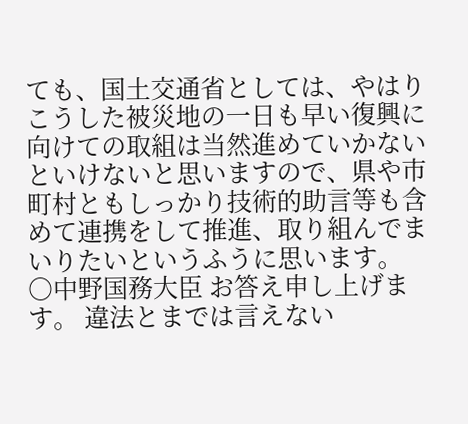ても、国土交通省としては、やはりこうした被災地の一日も早い復興に向けての取組は当然進めていかないといけないと思いますので、県や市町村ともしっかり技術的助言等も含めて連携をして推進、取り組んでまいりたいというふうに思います。
○中野国務大臣 お答え申し上げます。 違法とまでは言えない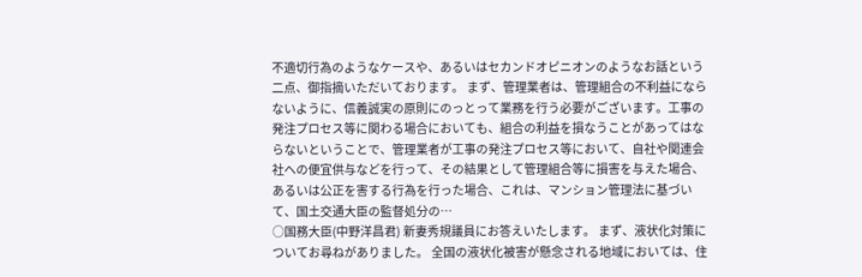不適切行為のようなケースや、あるいはセカンドオピニオンのようなお話という二点、御指摘いただいております。 まず、管理業者は、管理組合の不利益にならないように、信義誠実の原則にのっとって業務を行う必要がございます。工事の発注プロセス等に関わる場合においても、組合の利益を損なうことがあってはならないということで、管理業者が工事の発注プロセス等において、自社や関連会社への便宜供与などを行って、その結果として管理組合等に損害を与えた場合、あるいは公正を害する行為を行った場合、これは、マンション管理法に基づいて、国土交通大臣の監督処分の…
○国務大臣(中野洋昌君) 新妻秀規議員にお答えいたします。 まず、液状化対策についてお尋ねがありました。 全国の液状化被害が懸念される地域においては、住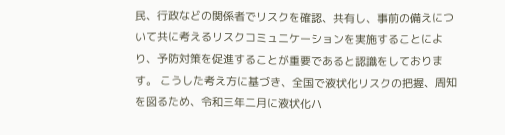民、行政などの関係者でリスクを確認、共有し、事前の備えについて共に考えるリスクコミュニケーションを実施することにより、予防対策を促進することが重要であると認識をしております。 こうした考え方に基づき、全国で液状化リスクの把握、周知を図るため、令和三年二月に液状化ハ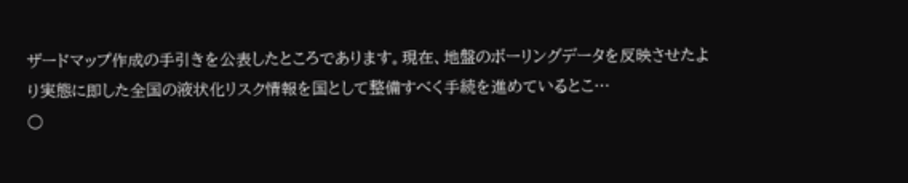ザードマップ作成の手引きを公表したところであります。現在、地盤のボーリングデータを反映させたより実態に即した全国の液状化リスク情報を国として整備すべく手続を進めているとこ…
○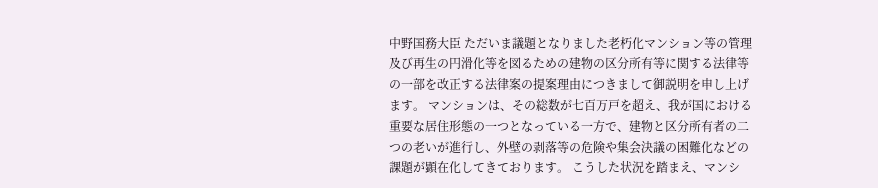中野国務大臣 ただいま議題となりました老朽化マンション等の管理及び再生の円滑化等を図るための建物の区分所有等に関する法律等の一部を改正する法律案の提案理由につきまして御説明を申し上げます。 マンションは、その総数が七百万戸を超え、我が国における重要な居住形態の一つとなっている一方で、建物と区分所有者の二つの老いが進行し、外壁の剥落等の危険や集会決議の困難化などの課題が顕在化してきております。 こうした状況を踏まえ、マンシ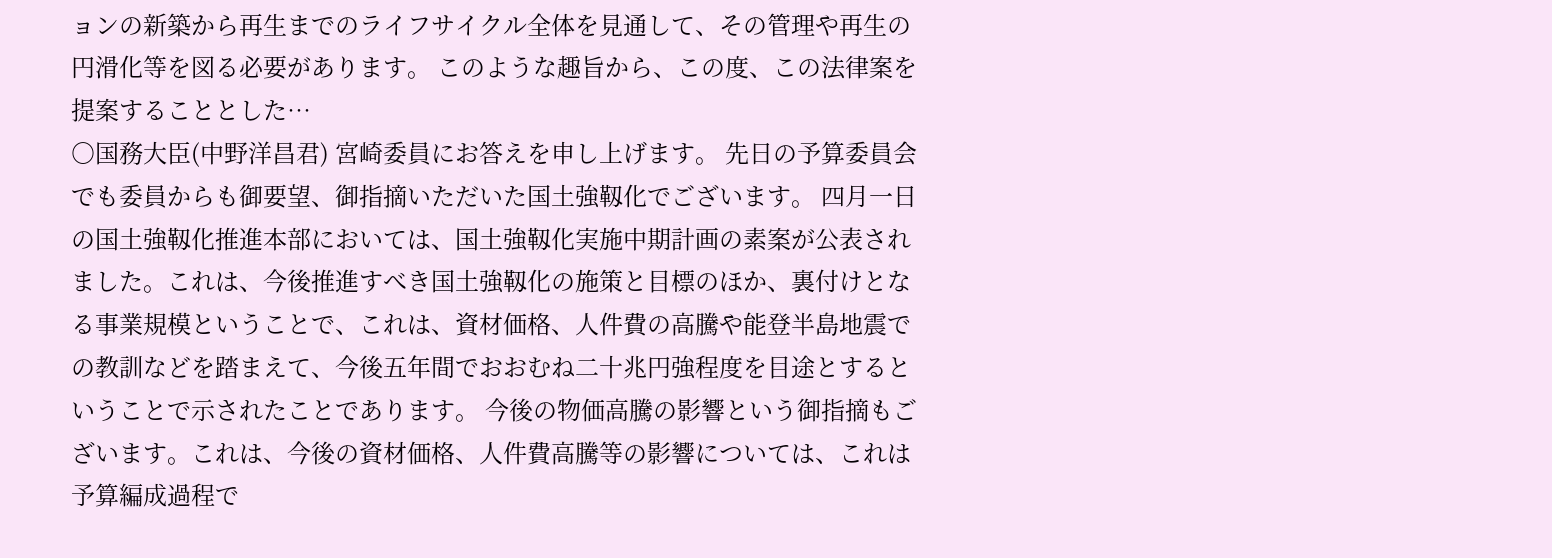ョンの新築から再生までのライフサイクル全体を見通して、その管理や再生の円滑化等を図る必要があります。 このような趣旨から、この度、この法律案を提案することとした…
○国務大臣(中野洋昌君) 宮崎委員にお答えを申し上げます。 先日の予算委員会でも委員からも御要望、御指摘いただいた国土強靱化でございます。 四月一日の国土強靱化推進本部においては、国土強靱化実施中期計画の素案が公表されました。これは、今後推進すべき国土強靱化の施策と目標のほか、裏付けとなる事業規模ということで、これは、資材価格、人件費の高騰や能登半島地震での教訓などを踏まえて、今後五年間でおおむね二十兆円強程度を目途とするということで示されたことであります。 今後の物価高騰の影響という御指摘もございます。これは、今後の資材価格、人件費高騰等の影響については、これは予算編成過程で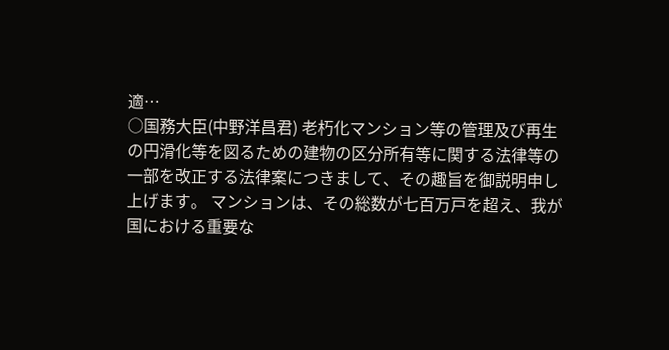適…
○国務大臣(中野洋昌君) 老朽化マンション等の管理及び再生の円滑化等を図るための建物の区分所有等に関する法律等の一部を改正する法律案につきまして、その趣旨を御説明申し上げます。 マンションは、その総数が七百万戸を超え、我が国における重要な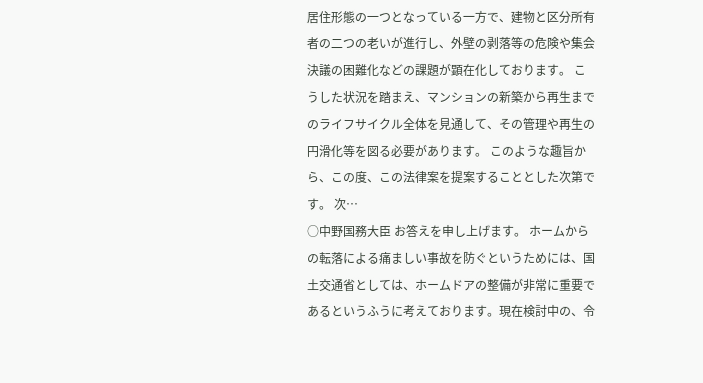居住形態の一つとなっている一方で、建物と区分所有者の二つの老いが進行し、外壁の剥落等の危険や集会決議の困難化などの課題が顕在化しております。 こうした状況を踏まえ、マンションの新築から再生までのライフサイクル全体を見通して、その管理や再生の円滑化等を図る必要があります。 このような趣旨から、この度、この法律案を提案することとした次第です。 次…
○中野国務大臣 お答えを申し上げます。 ホームからの転落による痛ましい事故を防ぐというためには、国土交通省としては、ホームドアの整備が非常に重要であるというふうに考えております。現在検討中の、令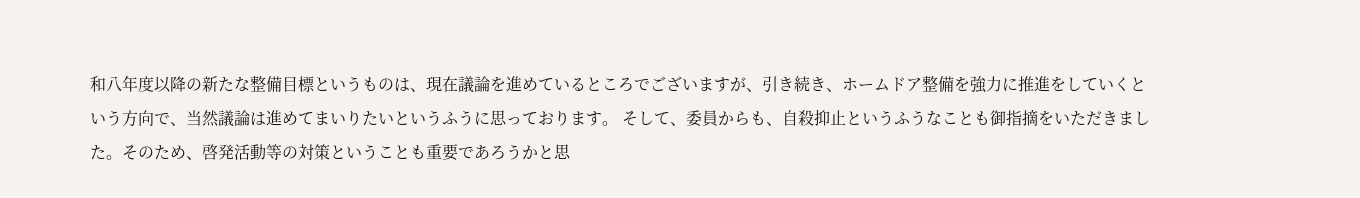和八年度以降の新たな整備目標というものは、現在議論を進めているところでございますが、引き続き、ホームドア整備を強力に推進をしていくという方向で、当然議論は進めてまいりたいというふうに思っております。 そして、委員からも、自殺抑止というふうなことも御指摘をいただきました。そのため、啓発活動等の対策ということも重要であろうかと思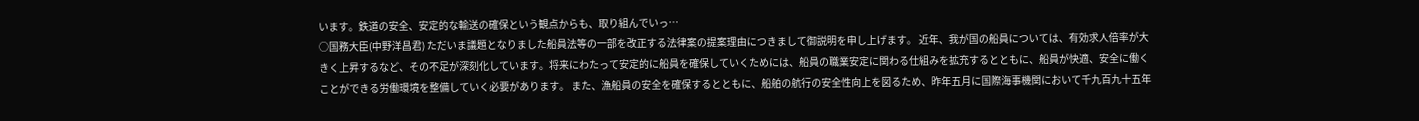います。鉄道の安全、安定的な輸送の確保という観点からも、取り組んでいっ…
○国務大臣(中野洋昌君) ただいま議題となりました船員法等の一部を改正する法律案の提案理由につきまして御説明を申し上げます。 近年、我が国の船員については、有効求人倍率が大きく上昇するなど、その不足が深刻化しています。将来にわたって安定的に船員を確保していくためには、船員の職業安定に関わる仕組みを拡充するとともに、船員が快適、安全に働くことができる労働環境を整備していく必要があります。 また、漁船員の安全を確保するとともに、船舶の航行の安全性向上を図るため、昨年五月に国際海事機関において千九百九十五年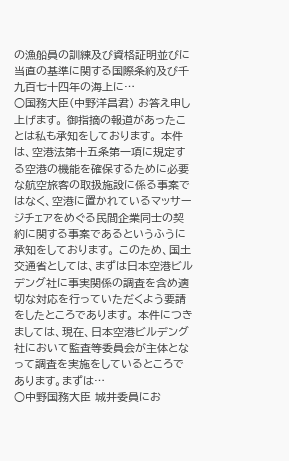の漁船員の訓練及び資格証明並びに当直の基準に関する国際条約及び千九百七十四年の海上に…
○国務大臣(中野洋昌君) お答え申し上げます。 御指摘の報道があったことは私も承知をしております。 本件は、空港法第十五条第一項に規定する空港の機能を確保するために必要な航空旅客の取扱施設に係る事案ではなく、空港に置かれているマッサージチェアをめぐる民間企業同士の契約に関する事案であるというふうに承知をしております。 このため、国土交通省としては、まずは日本空港ビルデング社に事実関係の調査を含め適切な対応を行っていただくよう要請をしたところであります。 本件につきましては、現在、日本空港ビルデング社において監査等委員会が主体となって調査を実施をしているところであります。まずは…
○中野国務大臣 城井委員にお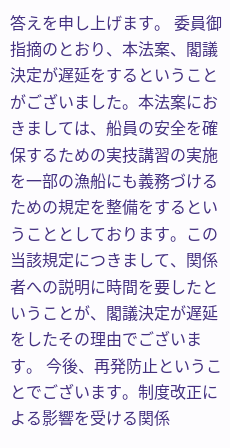答えを申し上げます。 委員御指摘のとおり、本法案、閣議決定が遅延をするということがございました。本法案におきましては、船員の安全を確保するための実技講習の実施を一部の漁船にも義務づけるための規定を整備をするということとしております。この当該規定につきまして、関係者への説明に時間を要したということが、閣議決定が遅延をしたその理由でございます。 今後、再発防止ということでございます。制度改正による影響を受ける関係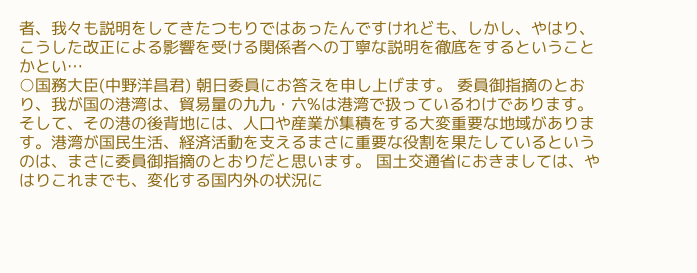者、我々も説明をしてきたつもりではあったんですけれども、しかし、やはり、こうした改正による影響を受ける関係者への丁寧な説明を徹底をするということかとい…
○国務大臣(中野洋昌君) 朝日委員にお答えを申し上げます。 委員御指摘のとおり、我が国の港湾は、貿易量の九九・六%は港湾で扱っているわけであります。そして、その港の後背地には、人口や産業が集積をする大変重要な地域があります。港湾が国民生活、経済活動を支えるまさに重要な役割を果たしているというのは、まさに委員御指摘のとおりだと思います。 国土交通省におきましては、やはりこれまでも、変化する国内外の状況に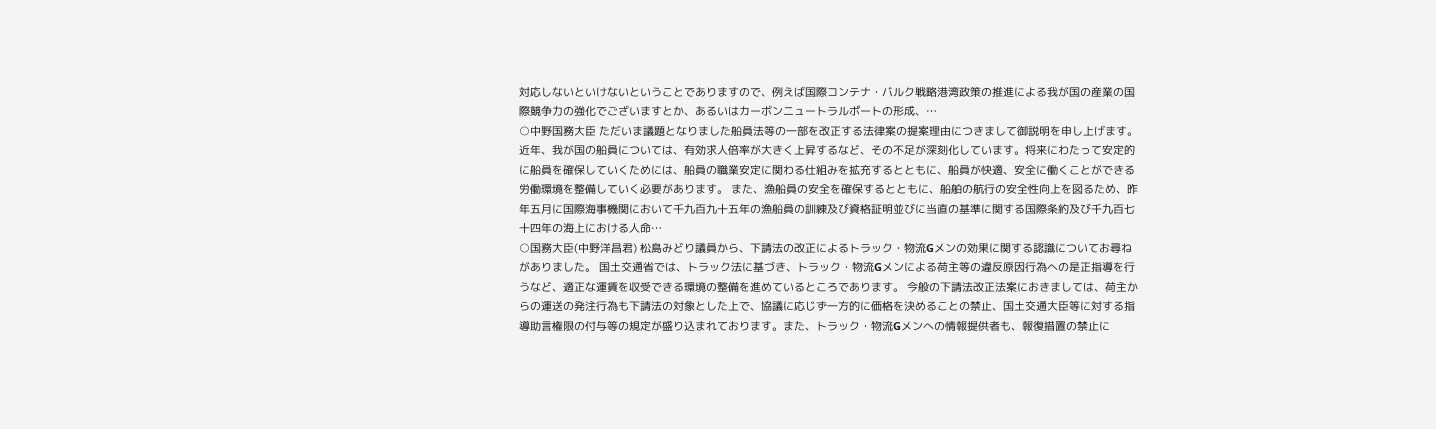対応しないといけないということでありますので、例えば国際コンテナ・バルク戦略港湾政策の推進による我が国の産業の国際競争力の強化でございますとか、あるいはカーボンニュートラルポートの形成、…
○中野国務大臣 ただいま議題となりました船員法等の一部を改正する法律案の提案理由につきまして御説明を申し上げます。 近年、我が国の船員については、有効求人倍率が大きく上昇するなど、その不足が深刻化しています。将来にわたって安定的に船員を確保していくためには、船員の職業安定に関わる仕組みを拡充するとともに、船員が快適、安全に働くことができる労働環境を整備していく必要があります。 また、漁船員の安全を確保するとともに、船舶の航行の安全性向上を図るため、昨年五月に国際海事機関において千九百九十五年の漁船員の訓練及び資格証明並びに当直の基準に関する国際条約及び千九百七十四年の海上における人命…
○国務大臣(中野洋昌君) 松島みどり議員から、下請法の改正によるトラック・物流Gメンの効果に関する認識についてお尋ねがありました。 国土交通省では、トラック法に基づき、トラック・物流Gメンによる荷主等の違反原因行為への是正指導を行うなど、適正な運賃を収受できる環境の整備を進めているところであります。 今般の下請法改正法案におきましては、荷主からの運送の発注行為も下請法の対象とした上で、協議に応じず一方的に価格を決めることの禁止、国土交通大臣等に対する指導助言権限の付与等の規定が盛り込まれております。また、トラック・物流Gメンへの情報提供者も、報復措置の禁止に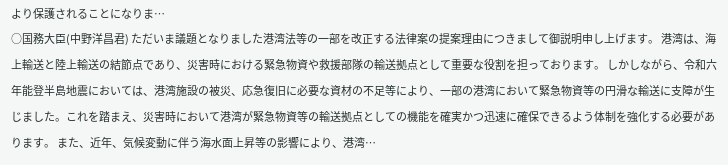より保護されることになりま…
○国務大臣(中野洋昌君) ただいま議題となりました港湾法等の一部を改正する法律案の提案理由につきまして御説明申し上げます。 港湾は、海上輸送と陸上輸送の結節点であり、災害時における緊急物資や救援部隊の輸送拠点として重要な役割を担っております。 しかしながら、令和六年能登半島地震においては、港湾施設の被災、応急復旧に必要な資材の不足等により、一部の港湾において緊急物資等の円滑な輸送に支障が生じました。これを踏まえ、災害時において港湾が緊急物資等の輸送拠点としての機能を確実かつ迅速に確保できるよう体制を強化する必要があります。 また、近年、気候変動に伴う海水面上昇等の影響により、港湾…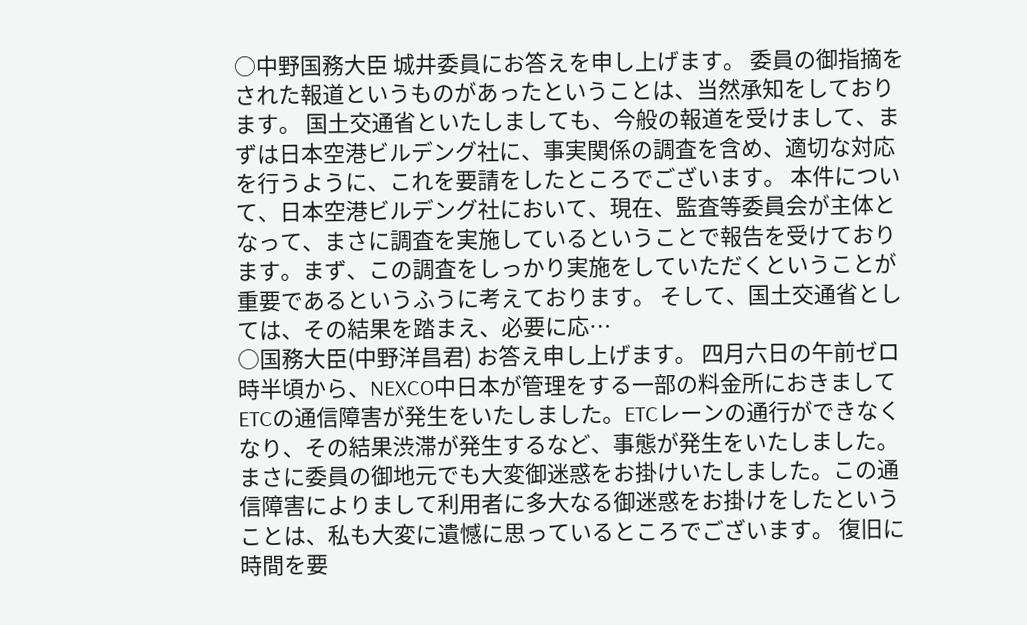○中野国務大臣 城井委員にお答えを申し上げます。 委員の御指摘をされた報道というものがあったということは、当然承知をしております。 国土交通省といたしましても、今般の報道を受けまして、まずは日本空港ビルデング社に、事実関係の調査を含め、適切な対応を行うように、これを要請をしたところでございます。 本件について、日本空港ビルデング社において、現在、監査等委員会が主体となって、まさに調査を実施しているということで報告を受けております。まず、この調査をしっかり実施をしていただくということが重要であるというふうに考えております。 そして、国土交通省としては、その結果を踏まえ、必要に応…
○国務大臣(中野洋昌君) お答え申し上げます。 四月六日の午前ゼロ時半頃から、NEXCO中日本が管理をする一部の料金所におきましてETCの通信障害が発生をいたしました。ETCレーンの通行ができなくなり、その結果渋滞が発生するなど、事態が発生をいたしました。まさに委員の御地元でも大変御迷惑をお掛けいたしました。この通信障害によりまして利用者に多大なる御迷惑をお掛けをしたということは、私も大変に遺憾に思っているところでございます。 復旧に時間を要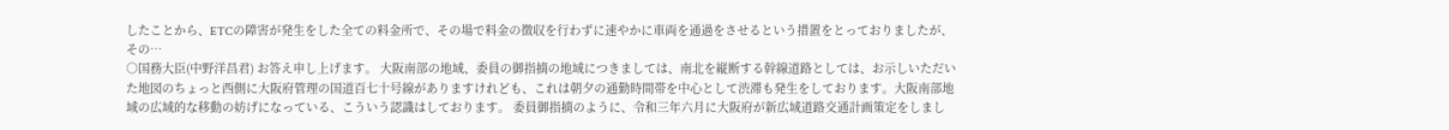したことから、ETCの障害が発生をした全ての料金所で、その場で料金の徴収を行わずに速やかに車両を通過をさせるという措置をとっておりましたが、その…
○国務大臣(中野洋昌君) お答え申し上げます。 大阪南部の地域、委員の御指摘の地域につきましては、南北を縦断する幹線道路としては、お示しいただいた地図のちょっと西側に大阪府管理の国道百七十号線がありますけれども、これは朝夕の通勤時間帯を中心として渋滞も発生をしております。大阪南部地域の広域的な移動の妨げになっている、こういう認識はしております。 委員御指摘のように、令和三年六月に大阪府が新広域道路交通計画策定をしまし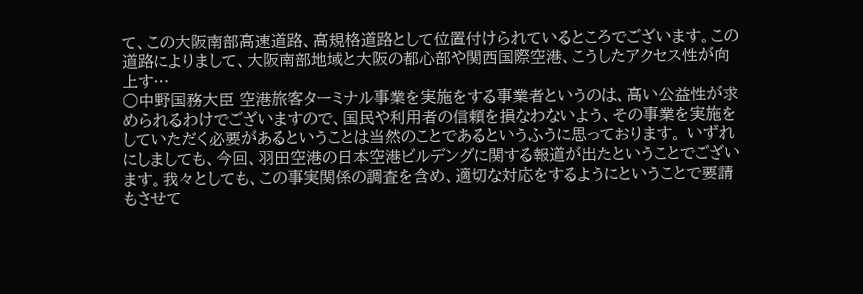て、この大阪南部高速道路、高規格道路として位置付けられているところでございます。この道路によりまして、大阪南部地域と大阪の都心部や関西国際空港、こうしたアクセス性が向上す…
○中野国務大臣 空港旅客ターミナル事業を実施をする事業者というのは、高い公益性が求められるわけでございますので、国民や利用者の信頼を損なわないよう、その事業を実施をしていただく必要があるということは当然のことであるというふうに思っております。 いずれにしましても、今回、羽田空港の日本空港ビルデングに関する報道が出たということでございます。我々としても、この事実関係の調査を含め、適切な対応をするようにということで要請もさせて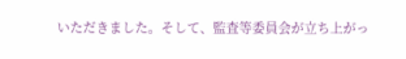いただきました。そして、監査等委員会が立ち上がっ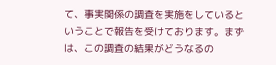て、事実関係の調査を実施をしているということで報告を受けております。まずは、この調査の結果がどうなるの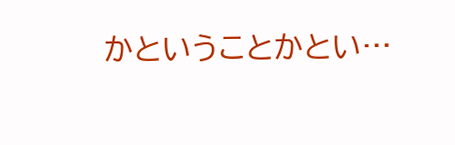かということかとい…